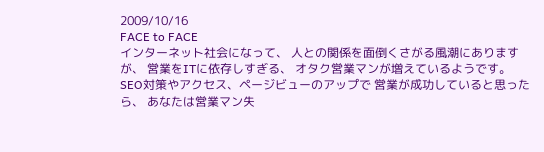2009/10/16
FACE to FACE
インターネット社会になって、 人との関係を面倒くさがる風潮にありますが、 営業をITに依存しすぎる、 オタク営業マンが増えているようです。 SEO対策やアクセス、ページビューのアップで 営業が成功していると思ったら、 あなたは営業マン失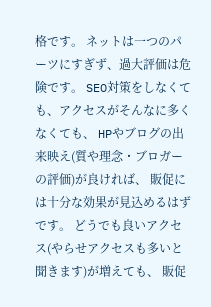格です。 ネットは一つのパーツにすぎず、過大評価は危険です。 SEO対策をしなくても、アクセスがそんなに多くなくても、 HPやブログの出来映え(質や理念・ブロガーの評価)が良ければ、 販促には十分な効果が見込めるはずです。 どうでも良いアクセス(やらせアクセスも多いと聞きます)が増えても、 販促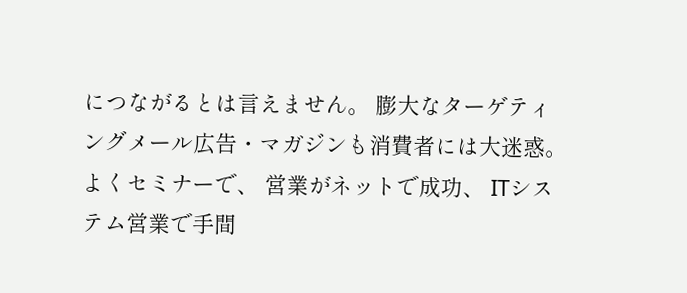につながるとは言えません。 膨大なターゲティングメール広告・マガジンも消費者には大迷惑。 よくセミナーで、 営業がネットで成功、 ITシステム営業で手間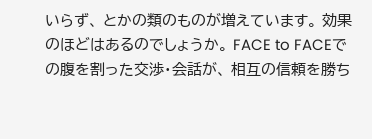いらず、 とかの類のものが増えています。 効果のほどはあるのでしょうか。 FACE to FACEでの腹を割った交渉・会話が、 相互の信頼を勝ち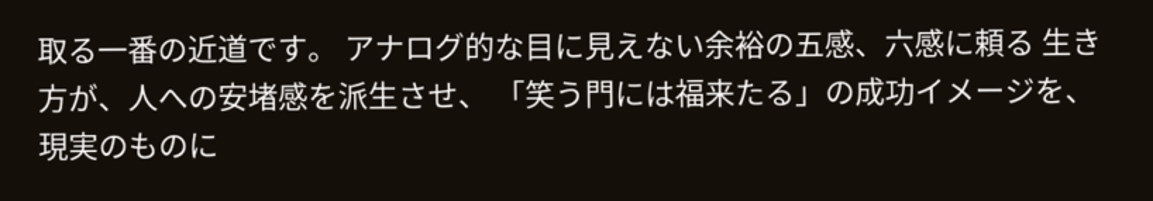取る一番の近道です。 アナログ的な目に見えない余裕の五感、六感に頼る 生き方が、人への安堵感を派生させ、 「笑う門には福来たる」の成功イメージを、 現実のものに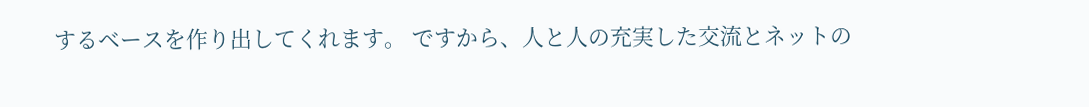するベースを作り出してくれます。 ですから、人と人の充実した交流とネットの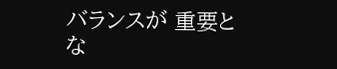バランスが 重要とな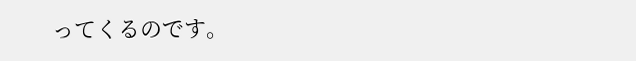ってくるのです。